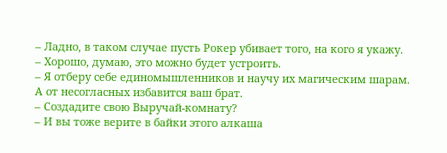– Ладно, в таком случае пусть Рокер убивает того, на кого я укажу.
– Хорошо, думаю, это можно будет устроить.
– Я отберу себе единомышленников и научу их магическим шарам. А от несогласных избавится ваш брат.
– Создадите свою Выручай-комнату?
– И вы тоже верите в байки этого алкаша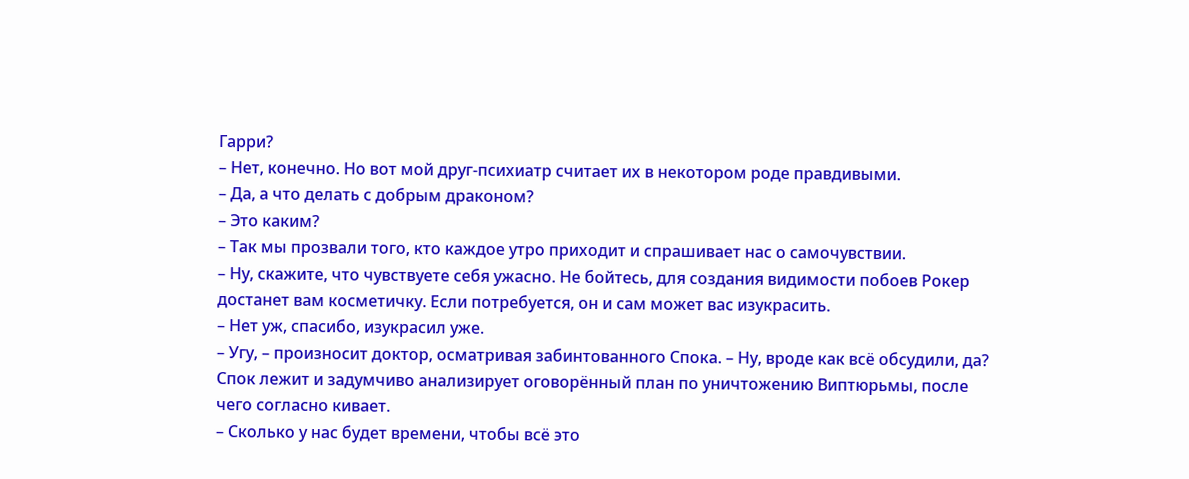Гарри?
– Нет, конечно. Но вот мой друг-психиатр считает их в некотором роде правдивыми.
– Да, а что делать с добрым драконом?
– Это каким?
– Так мы прозвали того, кто каждое утро приходит и спрашивает нас о самочувствии.
– Ну, скажите, что чувствуете себя ужасно. Не бойтесь, для создания видимости побоев Рокер достанет вам косметичку. Если потребуется, он и сам может вас изукрасить.
– Нет уж, спасибо, изукрасил уже.
– Угу, – произносит доктор, осматривая забинтованного Спока. – Ну, вроде как всё обсудили, да?
Спок лежит и задумчиво анализирует оговорённый план по уничтожению Виптюрьмы, после чего согласно кивает.
– Сколько у нас будет времени, чтобы всё это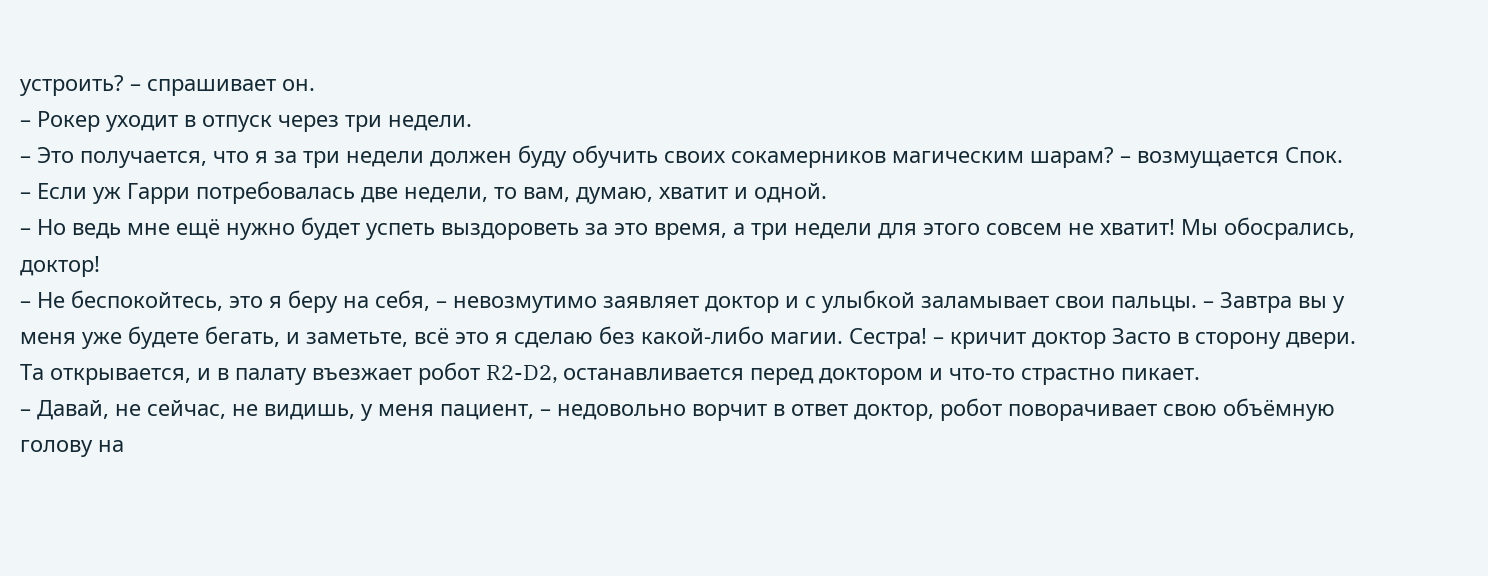устроить? – спрашивает он.
– Рокер уходит в отпуск через три недели.
– Это получается, что я за три недели должен буду обучить своих сокамерников магическим шарам? – возмущается Спок.
– Если уж Гарри потребовалась две недели, то вам, думаю, хватит и одной.
– Но ведь мне ещё нужно будет успеть выздороветь за это время, а три недели для этого совсем не хватит! Мы обосрались, доктор!
– Не беспокойтесь, это я беру на себя, – невозмутимо заявляет доктор и с улыбкой заламывает свои пальцы. – Завтра вы у меня уже будете бегать, и заметьте, всё это я сделаю без какой-либо магии. Сестра! – кричит доктор Засто в сторону двери.
Та открывается, и в палату въезжает робот R2-D2, останавливается перед доктором и что-то страстно пикает.
– Давай, не сейчас, не видишь, у меня пациент, – недовольно ворчит в ответ доктор, робот поворачивает свою объёмную голову на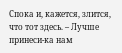Спока и, кажется, злится, что тот здесь. – Лучше принеси-ка нам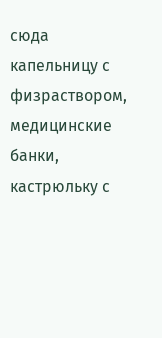сюда капельницу с физраствором, медицинские банки, кастрюльку с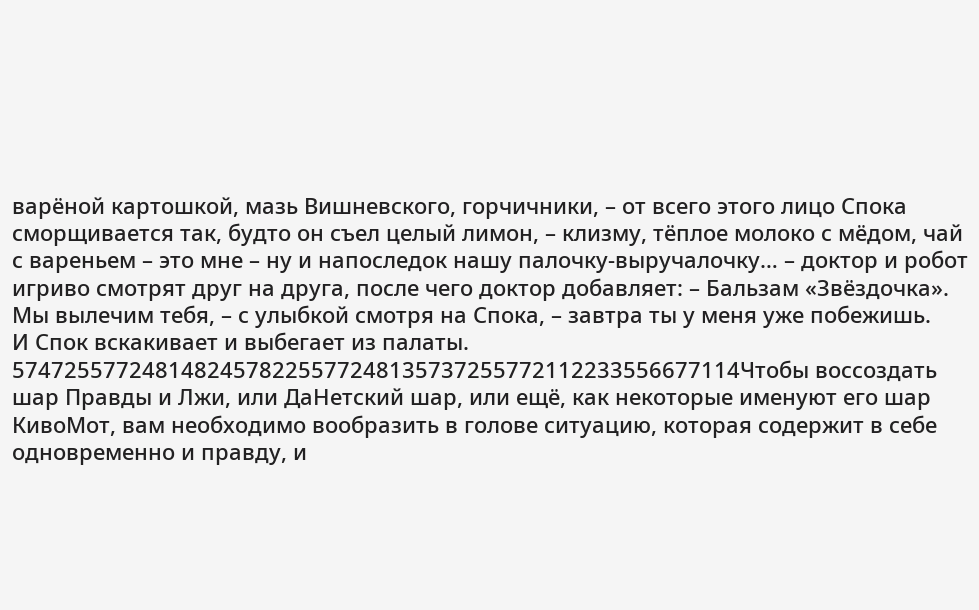варёной картошкой, мазь Вишневского, горчичники, – от всего этого лицо Спока сморщивается так, будто он съел целый лимон, – клизму, тёплое молоко с мёдом, чай с вареньем – это мне – ну и напоследок нашу палочку-выручалочку… – доктор и робот игриво смотрят друг на друга, после чего доктор добавляет: – Бальзам «Звёздочка». Мы вылечим тебя, – с улыбкой смотря на Спока, – завтра ты у меня уже побежишь.
И Спок вскакивает и выбегает из палаты.
57472557724814824578225577248135737255772112233556677114Чтобы воссоздать шар Правды и Лжи, или ДаНетский шар, или ещё, как некоторые именуют его шар КивоМот, вам необходимо вообразить в голове ситуацию, которая содержит в себе одновременно и правду, и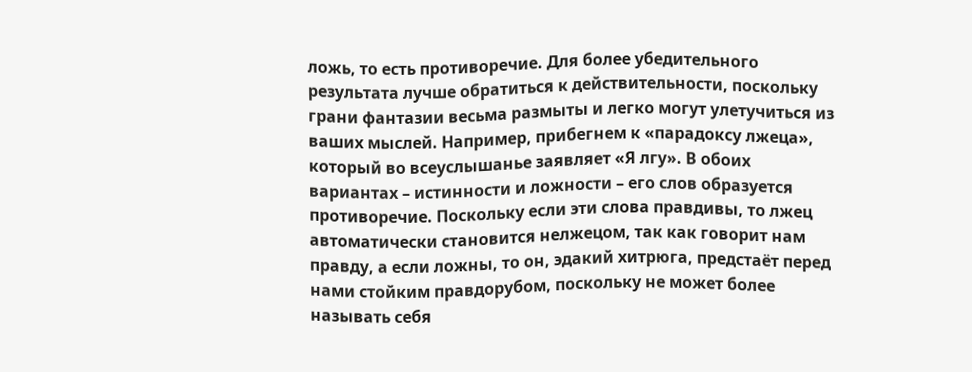ложь, то есть противоречие. Для более убедительного результата лучше обратиться к действительности, поскольку грани фантазии весьма размыты и легко могут улетучиться из ваших мыслей. Например, прибегнем к «парадоксу лжеца», который во всеуслышанье заявляет «Я лгу». В обоих вариантах – истинности и ложности – его слов образуется противоречие. Поскольку если эти слова правдивы, то лжец автоматически становится нелжецом, так как говорит нам правду, а если ложны, то он, эдакий хитрюга, предстаёт перед нами стойким правдорубом, поскольку не может более называть себя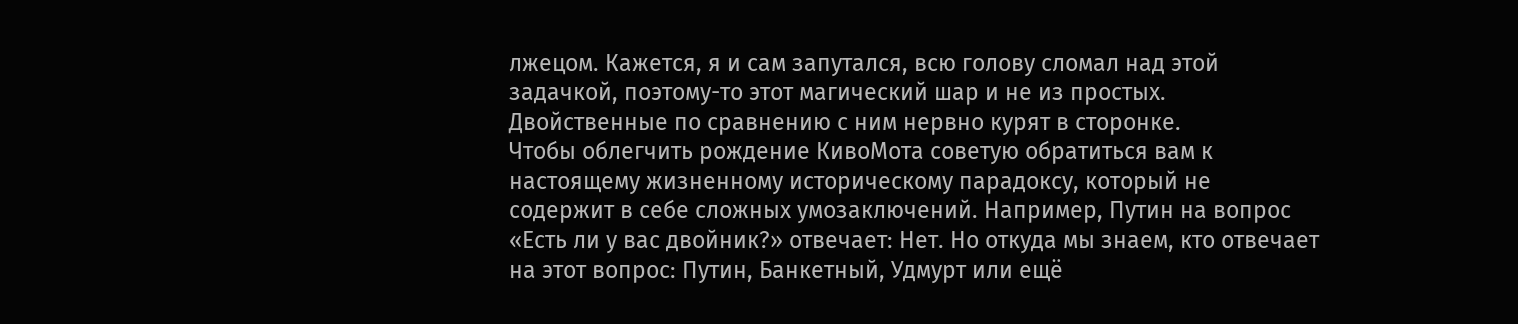лжецом. Кажется, я и сам запутался, всю голову сломал над этой задачкой, поэтому-то этот магический шар и не из простых. Двойственные по сравнению с ним нервно курят в сторонке.
Чтобы облегчить рождение КивоМота советую обратиться вам к настоящему жизненному историческому парадоксу, который не содержит в себе сложных умозаключений. Например, Путин на вопрос «Есть ли у вас двойник?» отвечает: Нет. Но откуда мы знаем, кто отвечает на этот вопрос: Путин, Банкетный, Удмурт или ещё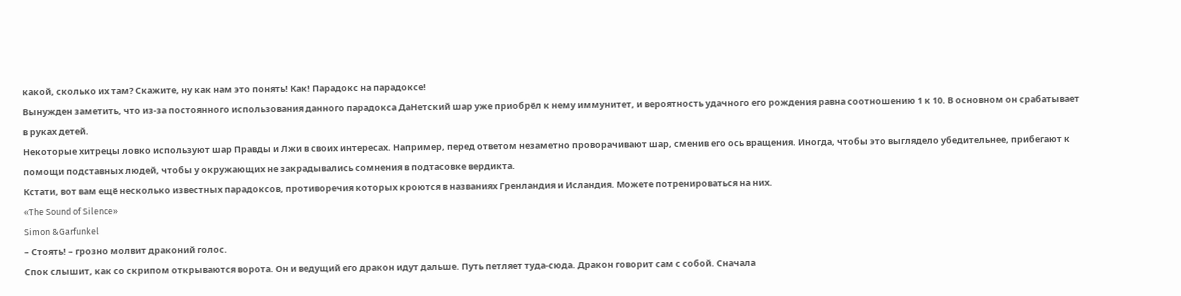какой, сколько их там? Скажите, ну как нам это понять! Как! Парадокс на парадоксе!
Вынужден заметить, что из-за постоянного использования данного парадокса ДаНетский шар уже приобрёл к нему иммунитет, и вероятность удачного его рождения равна соотношению 1 к 10. В основном он срабатывает в руках детей.
Некоторые хитрецы ловко используют шар Правды и Лжи в своих интересах. Например, перед ответом незаметно проворачивают шар, сменив его ось вращения. Иногда, чтобы это выглядело убедительнее, прибегают к помощи подставных людей, чтобы у окружающих не закрадывались сомнения в подтасовке вердикта.
Кстати, вот вам ещё несколько известных парадоксов, противоречия которых кроются в названиях Гренландия и Исландия. Можете потренироваться на них.
«The Sound of Silence»
Simon &Garfunkel
– Стоять! – грозно молвит драконий голос.
Спок слышит, как со скрипом открываются ворота. Он и ведущий его дракон идут дальше. Путь петляет туда-сюда. Дракон говорит сам с собой. Сначала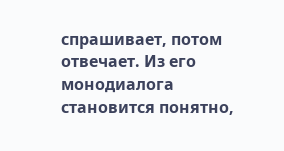спрашивает, потом отвечает. Из его монодиалога становится понятно,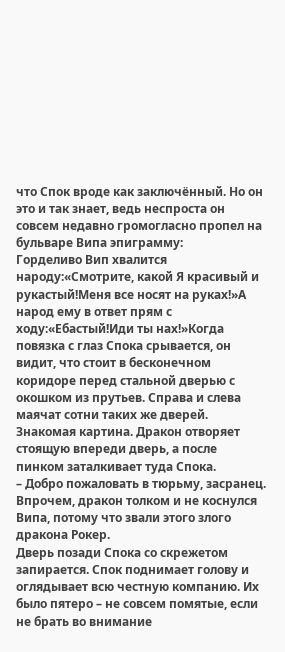что Спок вроде как заключённый. Но он это и так знает, ведь неспроста он совсем недавно громогласно пропел на бульваре Випа эпиграмму:
Горделиво Вип хвалится народу:«Смотрите, какой Я красивый и рукастый!Меня все носят на руках!»А народ ему в ответ прям с ходу:«Ебастый!Иди ты нах!»Когда повязка с глаз Спока срывается, он видит, что стоит в бесконечном коридоре перед стальной дверью с окошком из прутьев. Справа и слева маячат сотни таких же дверей. Знакомая картина. Дракон отворяет стоящую впереди дверь, а после пинком заталкивает туда Спока.
– Добро пожаловать в тюрьму, засранец.
Впрочем, дракон толком и не коснулся Випа, потому что звали этого злого дракона Рокер.
Дверь позади Спока со скрежетом запирается. Спок поднимает голову и оглядывает всю честную компанию. Их было пятеро – не совсем помятые, если не брать во внимание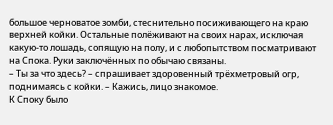большое черноватое зомби, стеснительно посиживающего на краю верхней койки. Остальные полёживают на своих нарах, исключая какую-то лошадь, сопящую на полу, и с любопытством посматривают на Спока. Руки заключённых по обычаю связаны.
– Ты за что здесь? – спрашивает здоровенный трёхметровый огр, поднимаясь с койки. – Кажись, лицо знакомое.
К Споку было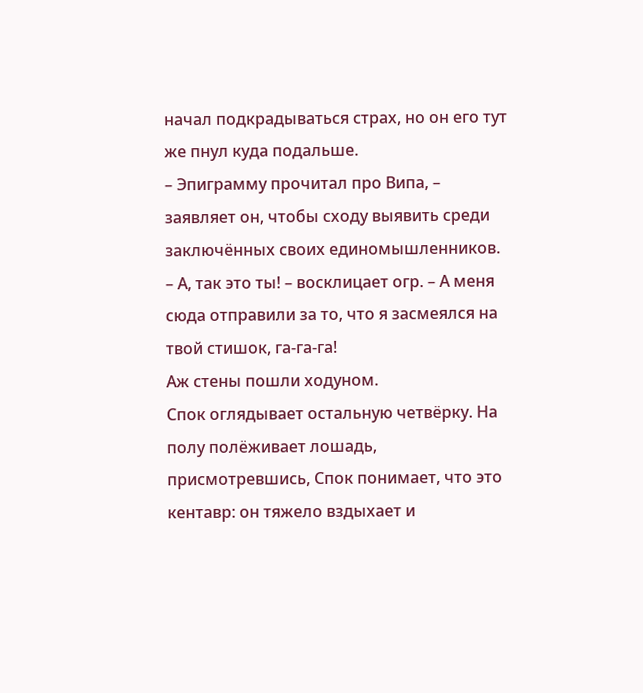начал подкрадываться страх, но он его тут же пнул куда подальше.
– Эпиграмму прочитал про Випа, – заявляет он, чтобы сходу выявить среди заключённых своих единомышленников.
– А, так это ты! – восклицает огр. – А меня сюда отправили за то, что я засмеялся на твой стишок, га-га-га!
Аж стены пошли ходуном.
Спок оглядывает остальную четвёрку. На полу полёживает лошадь, присмотревшись, Спок понимает, что это кентавр: он тяжело вздыхает и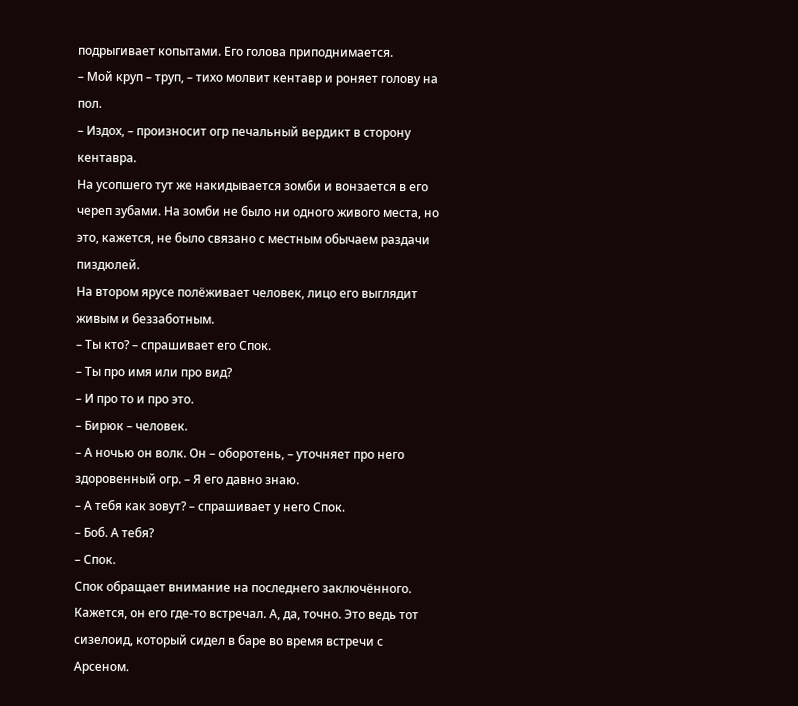подрыгивает копытами. Его голова приподнимается.
– Мой круп – труп, – тихо молвит кентавр и роняет голову на пол.
– Издох, – произносит огр печальный вердикт в сторону кентавра.
На усопшего тут же накидывается зомби и вонзается в его череп зубами. На зомби не было ни одного живого места, но это, кажется, не было связано с местным обычаем раздачи пиздюлей.
На втором ярусе полёживает человек, лицо его выглядит живым и беззаботным.
– Ты кто? – спрашивает его Спок.
– Ты про имя или про вид?
– И про то и про это.
– Бирюк – человек.
– А ночью он волк. Он – оборотень, – уточняет про него здоровенный огр. – Я его давно знаю.
– А тебя как зовут? – спрашивает у него Спок.
– Боб. А тебя?
– Спок.
Спок обращает внимание на последнего заключённого. Кажется, он его где-то встречал. А, да, точно. Это ведь тот сизелоид, который сидел в баре во время встречи с Арсеном.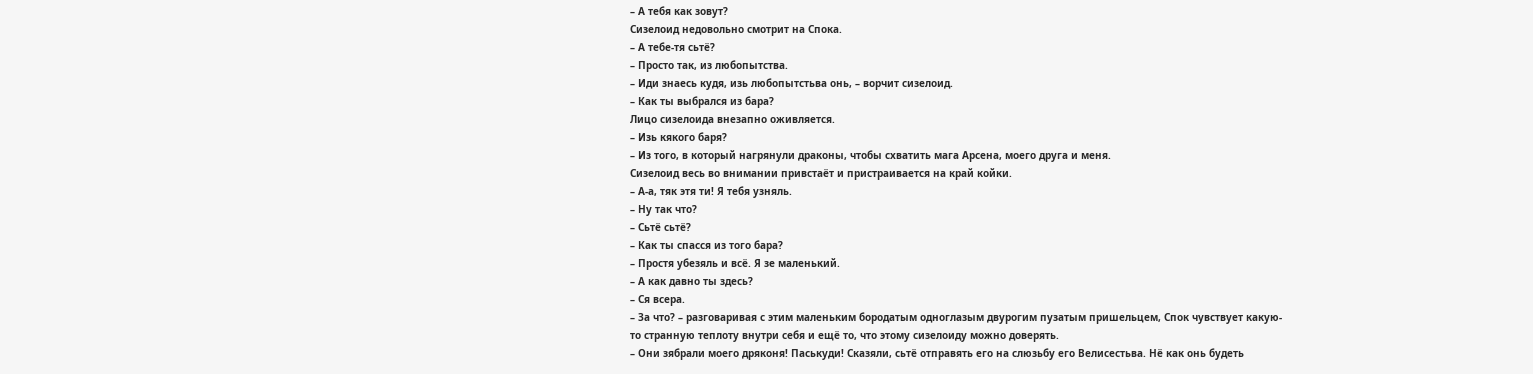– А тебя как зовут?
Сизелоид недовольно смотрит на Спока.
– А тебе-тя сьтё?
– Просто так, из любопытства.
– Иди знаесь кудя, изь любопытстьва онь, – ворчит сизелоид.
– Как ты выбрался из бара?
Лицо сизелоида внезапно оживляется.
– Изь кякого баря?
– Из того, в который нагрянули драконы, чтобы схватить мага Арсена, моего друга и меня.
Сизелоид весь во внимании привстаёт и пристраивается на край койки.
– А-а, тяк этя ти! Я тебя узняль.
– Ну так что?
– Сьтё сьтё?
– Как ты спасся из того бара?
– Простя убезяль и всё. Я зе маленький.
– А как давно ты здесь?
– Ся всера.
– За что? – разговаривая с этим маленьким бородатым одноглазым двурогим пузатым пришельцем, Спок чувствует какую-то странную теплоту внутри себя и ещё то, что этому сизелоиду можно доверять.
– Они зябрали моего дряконя! Паськуди! Сказяли, сьтё отправять его на слюзьбу его Велисестьва. Нё как онь будеть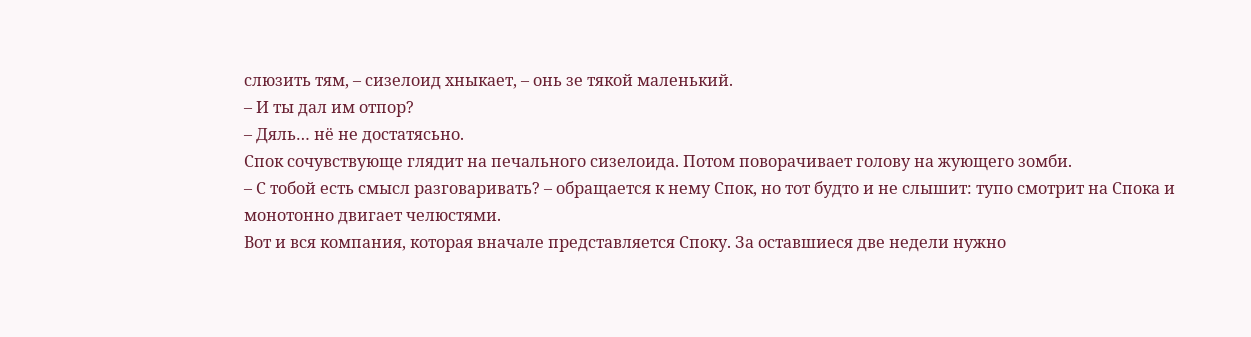слюзить тям, – сизелоид хныкает, – онь зе тякой маленький.
– И ты дал им отпор?
– Дяль… нё не достатясьно.
Спок сочувствующе глядит на печального сизелоида. Потом поворачивает голову на жующего зомби.
– С тобой есть смысл разговаривать? – обращается к нему Спок, но тот будто и не слышит: тупо смотрит на Спока и монотонно двигает челюстями.
Вот и вся компания, которая вначале представляется Споку. За оставшиеся две недели нужно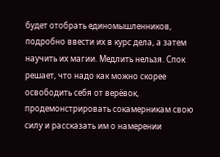будет отобрать единомышленников, подробно ввести их в курс дела, а затем научить их магии. Медлить нельзя. Спок решает, что надо как можно скорее освободить себя от верёвок, продемонстрировать сокамерникам свою силу и рассказать им о намерении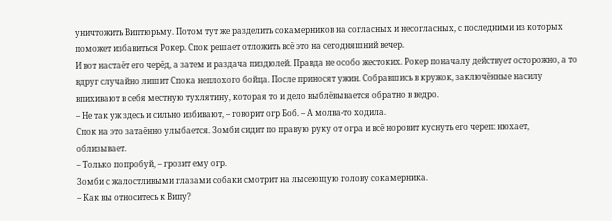уничтожить Виптюрьму. Потом тут же разделить сокамерников на согласных и несогласных, с последними из которых поможет избавиться Рокер. Спок решает отложить всё это на сегодняшний вечер.
И вот настаёт его черёд, а затем и раздача пиздюлей. Правда не особо жестоких. Рокер поначалу действует осторожно, а то вдруг случайно лишит Спока неплохого бойца. После приносят ужин. Собравшись в кружок, заключённые насилу впихивают в себя местную тухлятину, которая то и дело выблёвывается обратно в ведро.
– Не так уж здесь и сильно избивают, – говорит огр Боб. – А молва-то ходила.
Спок на это затаённо улыбается. Зомби сидит по правую руку от огра и всё норовит куснуть его череп: нюхает, облизывает.
– Только попробуй, – грозит ему огр.
Зомби с жалостливыми глазами собаки смотрит на лысеющую голову сокамерника.
– Как вы относитесь к Випу?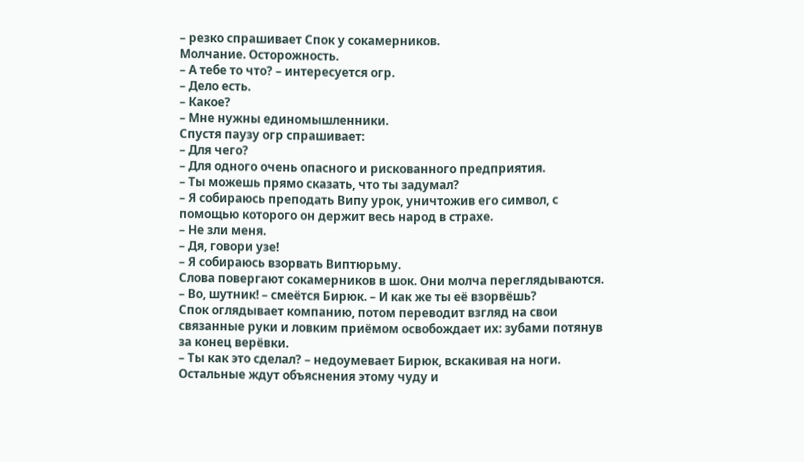– резко спрашивает Спок у сокамерников.
Молчание. Осторожность.
– А тебе то что? – интересуется огр.
– Дело есть.
– Какое?
– Мне нужны единомышленники.
Спустя паузу огр спрашивает:
– Для чего?
– Для одного очень опасного и рискованного предприятия.
– Ты можешь прямо сказать, что ты задумал?
– Я собираюсь преподать Випу урок, уничтожив его символ, с помощью которого он держит весь народ в страхе.
– Не зли меня.
– Дя, говори узе!
– Я собираюсь взорвать Виптюрьму.
Слова повергают сокамерников в шок. Они молча переглядываются.
– Во, шутник! – смеётся Бирюк. – И как же ты её взорвёшь?
Спок оглядывает компанию, потом переводит взгляд на свои связанные руки и ловким приёмом освобождает их: зубами потянув за конец верёвки.
– Ты как это сделал? – недоумевает Бирюк, вскакивая на ноги.
Остальные ждут объяснения этому чуду и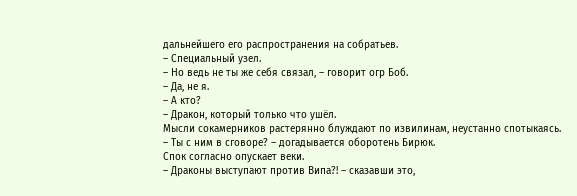дальнейшего его распространения на собратьев.
– Специальный узел.
– Но ведь не ты же себя связал, – говорит огр Боб.
– Да, не я.
– А кто?
– Дракон, который только что ушёл.
Мысли сокамерников растерянно блуждают по извилинам, неустанно спотыкаясь.
– Ты с ним в сговоре? – догадывается оборотень Бирюк.
Спок согласно опускает веки.
– Драконы выступают против Випа?! – сказавши это,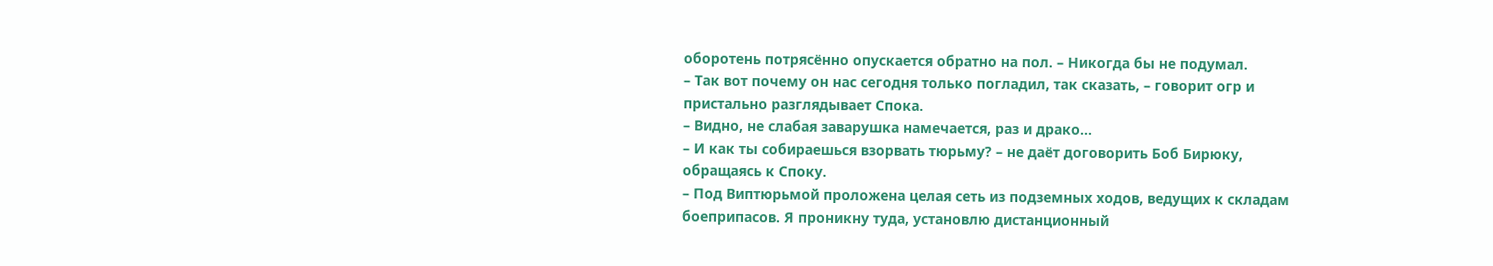оборотень потрясённо опускается обратно на пол. – Никогда бы не подумал.
– Так вот почему он нас сегодня только погладил, так сказать, – говорит огр и пристально разглядывает Спока.
– Видно, не слабая заварушка намечается, раз и драко…
– И как ты собираешься взорвать тюрьму? – не даёт договорить Боб Бирюку, обращаясь к Споку.
– Под Виптюрьмой проложена целая сеть из подземных ходов, ведущих к складам боеприпасов. Я проникну туда, установлю дистанционный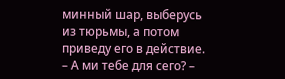минный шар, выберусь из тюрьмы, а потом приведу его в действие.
– А ми тебе для сего? –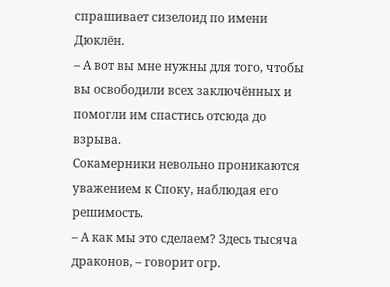спрашивает сизелоид по имени Дюклён.
– А вот вы мне нужны для того, чтобы вы освободили всех заключённых и помогли им спастись отсюда до взрыва.
Сокамерники невольно проникаются уважением к Споку, наблюдая его решимость.
– А как мы это сделаем? Здесь тысяча драконов, – говорит огр.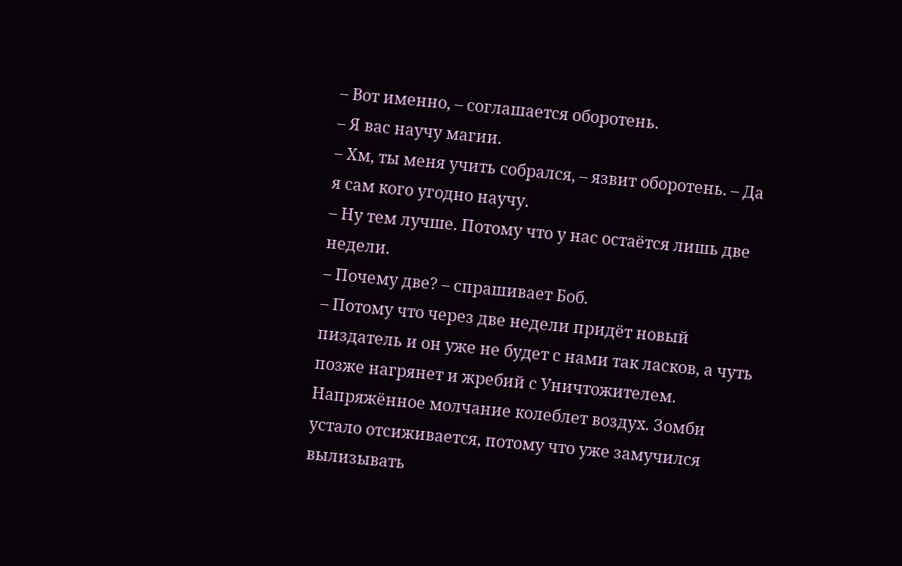– Вот именно, – соглашается оборотень.
– Я вас научу магии.
– Хм, ты меня учить собрался, – язвит оборотень. – Да я сам кого угодно научу.
– Ну тем лучше. Потому что у нас остаётся лишь две недели.
– Почему две? – спрашивает Боб.
– Потому что через две недели придёт новый пиздатель и он уже не будет с нами так ласков, а чуть позже нагрянет и жребий с Уничтожителем.
Напряжённое молчание колеблет воздух. Зомби устало отсиживается, потому что уже замучился вылизывать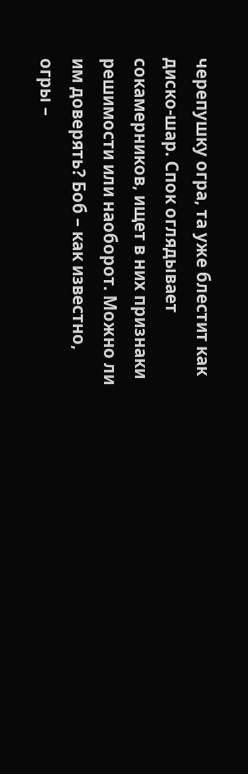черепушку огра, та уже блестит как диско-шар. Спок оглядывает сокамерников, ищет в них признаки решимости или наоборот. Можно ли им доверять? Боб – как известно, огры –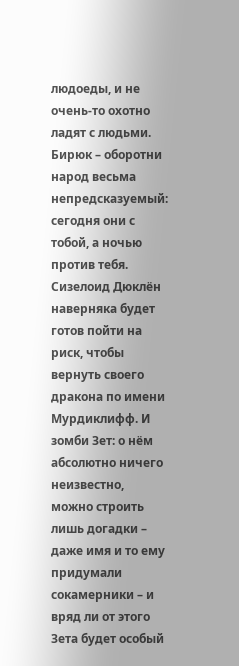людоеды, и не очень-то охотно ладят с людьми. Бирюк – оборотни народ весьма непредсказуемый: сегодня они с тобой, а ночью против тебя. Сизелоид Дюклён наверняка будет готов пойти на риск, чтобы вернуть своего дракона по имени Мурдиклифф. И зомби Зет: о нём абсолютно ничего неизвестно, можно строить лишь догадки – даже имя и то ему придумали сокамерники – и вряд ли от этого Зета будет особый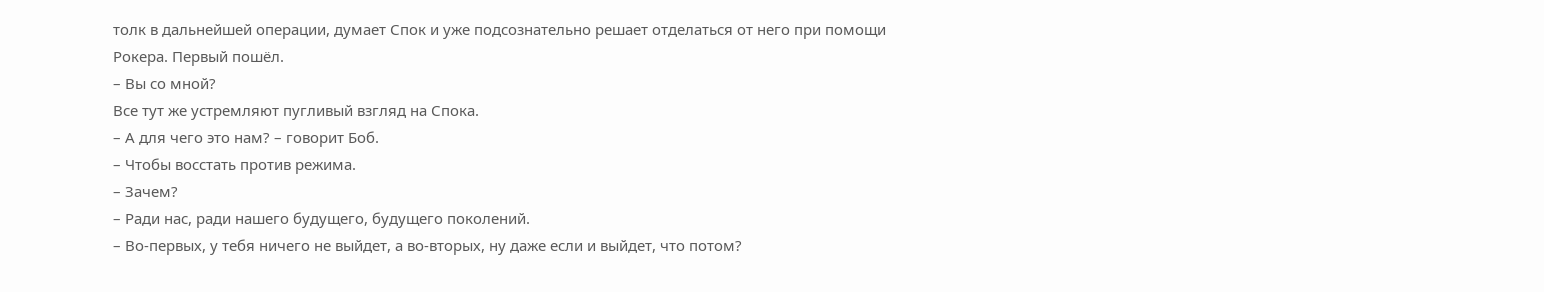толк в дальнейшей операции, думает Спок и уже подсознательно решает отделаться от него при помощи Рокера. Первый пошёл.
– Вы со мной?
Все тут же устремляют пугливый взгляд на Спока.
– А для чего это нам? – говорит Боб.
– Чтобы восстать против режима.
– Зачем?
– Ради нас, ради нашего будущего, будущего поколений.
– Во-первых, у тебя ничего не выйдет, а во-вторых, ну даже если и выйдет, что потом?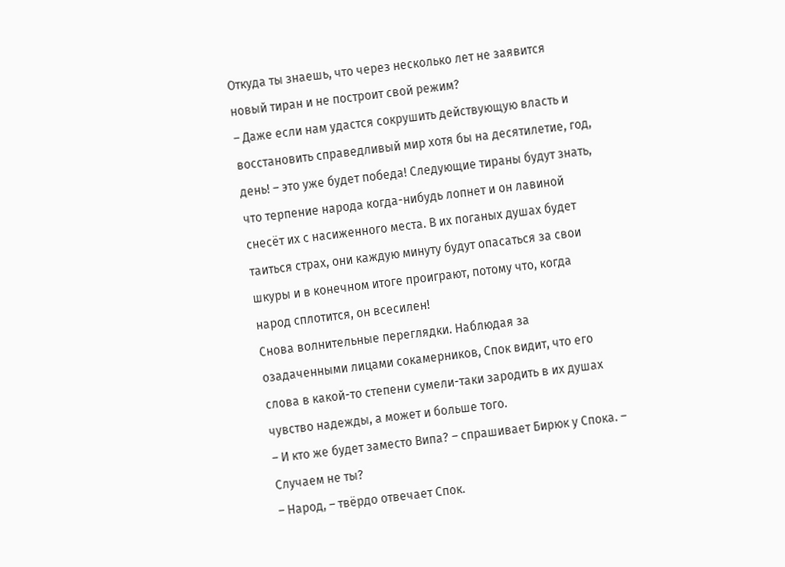Откуда ты знаешь, что через несколько лет не заявится новый тиран и не построит свой режим?
– Даже если нам удастся сокрушить действующую власть и восстановить справедливый мир хотя бы на десятилетие, год, день! – это уже будет победа! Следующие тираны будут знать, что терпение народа когда-нибудь лопнет и он лавиной снесёт их с насиженного места. В их поганых душах будет таиться страх, они каждую минуту будут опасаться за свои шкуры и в конечном итоге проиграют, потому что, когда народ сплотится, он всесилен!
Снова волнительные переглядки. Наблюдая за озадаченными лицами сокамерников, Спок видит, что его слова в какой-то степени сумели-таки зародить в их душах чувство надежды, а может и больше того.
– И кто же будет заместо Випа? – спрашивает Бирюк у Спока. – Случаем не ты?
– Народ, – твёрдо отвечает Спок.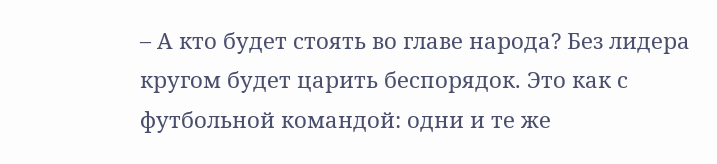– А кто будет стоять во главе народа? Без лидера кругом будет царить беспорядок. Это как с футбольной командой: одни и те же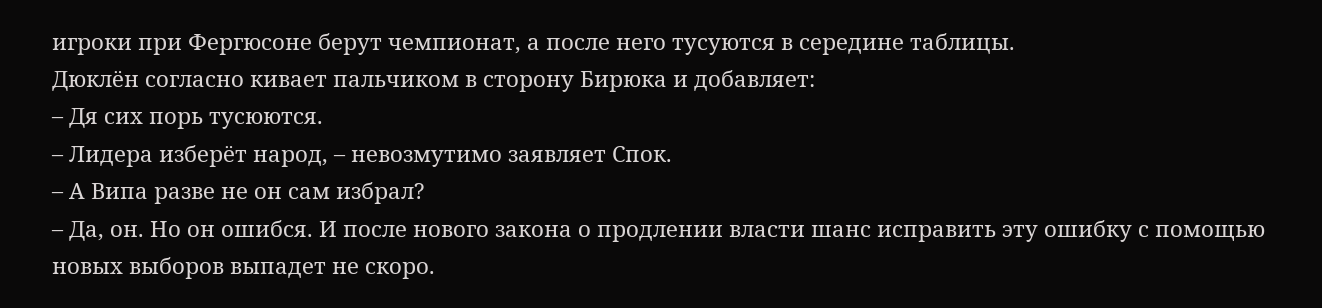игроки при Фергюсоне берут чемпионат, а после него тусуются в середине таблицы.
Дюклён согласно кивает пальчиком в сторону Бирюка и добавляет:
– Дя сих порь тусюются.
– Лидера изберёт народ, – невозмутимо заявляет Спок.
– А Випа разве не он сам избрал?
– Да, он. Но он ошибся. И после нового закона о продлении власти шанс исправить эту ошибку с помощью новых выборов выпадет не скоро.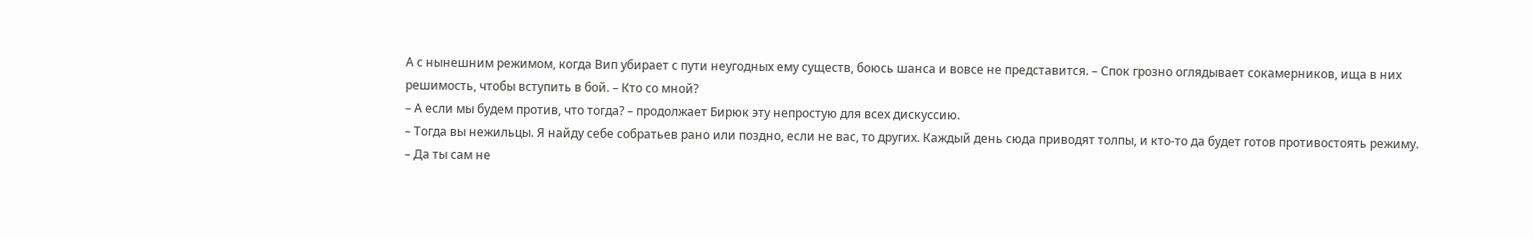А с нынешним режимом, когда Вип убирает с пути неугодных ему существ, боюсь шанса и вовсе не представится. – Спок грозно оглядывает сокамерников, ища в них решимость, чтобы вступить в бой. – Кто со мной?
– А если мы будем против, что тогда? – продолжает Бирюк эту непростую для всех дискуссию.
– Тогда вы нежильцы. Я найду себе собратьев рано или поздно, если не вас, то других. Каждый день сюда приводят толпы, и кто-то да будет готов противостоять режиму.
– Да ты сам не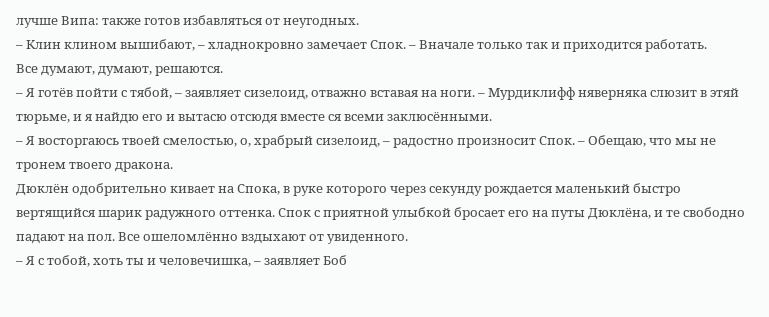лучше Випа: также готов избавляться от неугодных.
– Клин клином вышибают, – хладнокровно замечает Спок. – Вначале только так и приходится работать.
Все думают, думают, решаются.
– Я готёв пойти с тябой, – заявляет сизелоид, отважно вставая на ноги. – Мурдиклифф няверняка слюзит в этяй тюрьме, и я найдю его и вытасю отсюдя вместе ся всеми заклюсёнными.
– Я восторгаюсь твоей смелостью, о, храбрый сизелоид, – радостно произносит Спок. – Обещаю, что мы не тронем твоего дракона.
Дюклён одобрительно кивает на Спока, в руке которого через секунду рождается маленький быстро вертящийся шарик радужного оттенка. Спок с приятной улыбкой бросает его на путы Дюклёна, и те свободно падают на пол. Все ошеломлённо вздыхают от увиденного.
– Я с тобой, хоть ты и человечишка, – заявляет Боб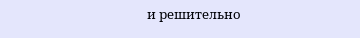и решительно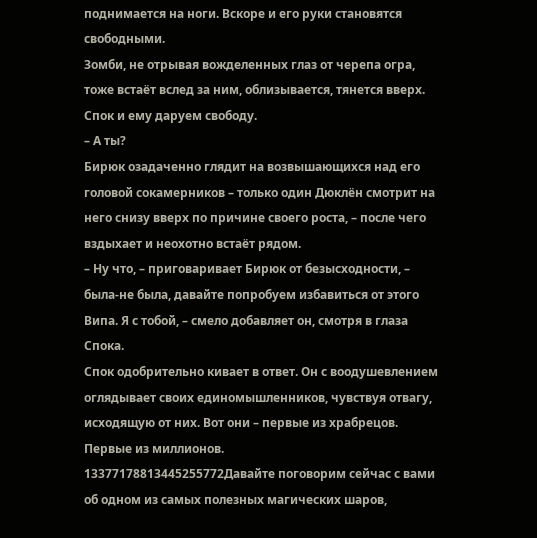поднимается на ноги. Вскоре и его руки становятся свободными.
Зомби, не отрывая вожделенных глаз от черепа огра, тоже встаёт вслед за ним, облизывается, тянется вверх. Спок и ему даруем свободу.
– А ты?
Бирюк озадаченно глядит на возвышающихся над его головой сокамерников – только один Дюклён смотрит на него снизу вверх по причине своего роста, – после чего вздыхает и неохотно встаёт рядом.
– Ну что, – приговаривает Бирюк от безысходности, – была-не была, давайте попробуем избавиться от этого Випа. Я с тобой, – смело добавляет он, смотря в глаза Спока.
Спок одобрительно кивает в ответ. Он с воодушевлением оглядывает своих единомышленников, чувствуя отвагу, исходящую от них. Вот они – первые из храбрецов. Первые из миллионов.
13377178813445255772Давайте поговорим сейчас с вами об одном из самых полезных магических шаров,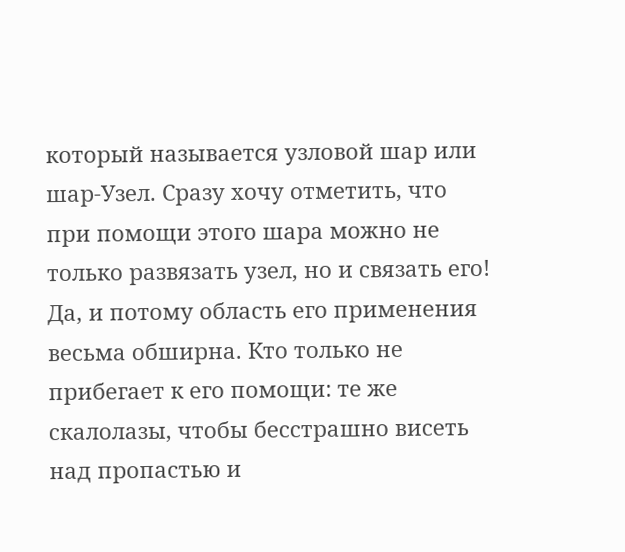который называется узловой шар или шар-Узел. Сразу хочу отметить, что при помощи этого шара можно не только развязать узел, но и связать его! Да, и потому область его применения весьма обширна. Кто только не прибегает к его помощи: те же скалолазы, чтобы бесстрашно висеть над пропастью и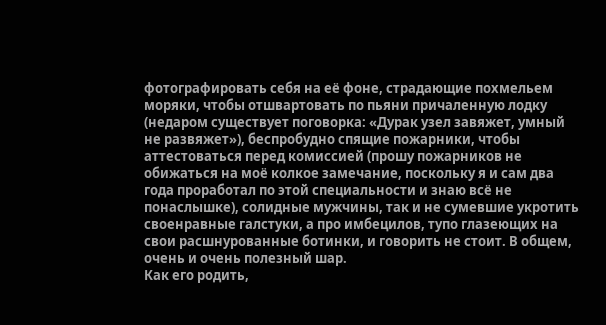фотографировать себя на её фоне, страдающие похмельем моряки, чтобы отшвартовать по пьяни причаленную лодку (недаром существует поговорка: «Дурак узел завяжет, умный не развяжет»), беспробудно спящие пожарники, чтобы аттестоваться перед комиссией (прошу пожарников не обижаться на моё колкое замечание, поскольку я и сам два года проработал по этой специальности и знаю всё не понаслышке), солидные мужчины, так и не сумевшие укротить своенравные галстуки, а про имбецилов, тупо глазеющих на свои расшнурованные ботинки, и говорить не стоит. В общем, очень и очень полезный шар.
Как его родить,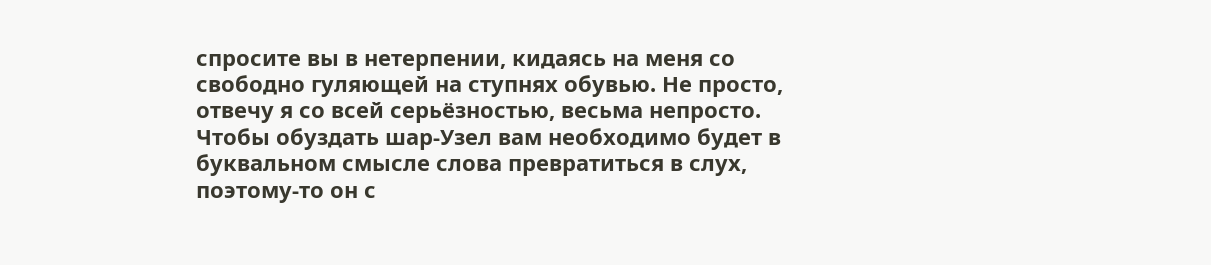спросите вы в нетерпении, кидаясь на меня со свободно гуляющей на ступнях обувью. Не просто, отвечу я со всей серьёзностью, весьма непросто.
Чтобы обуздать шар-Узел вам необходимо будет в буквальном смысле слова превратиться в слух, поэтому-то он с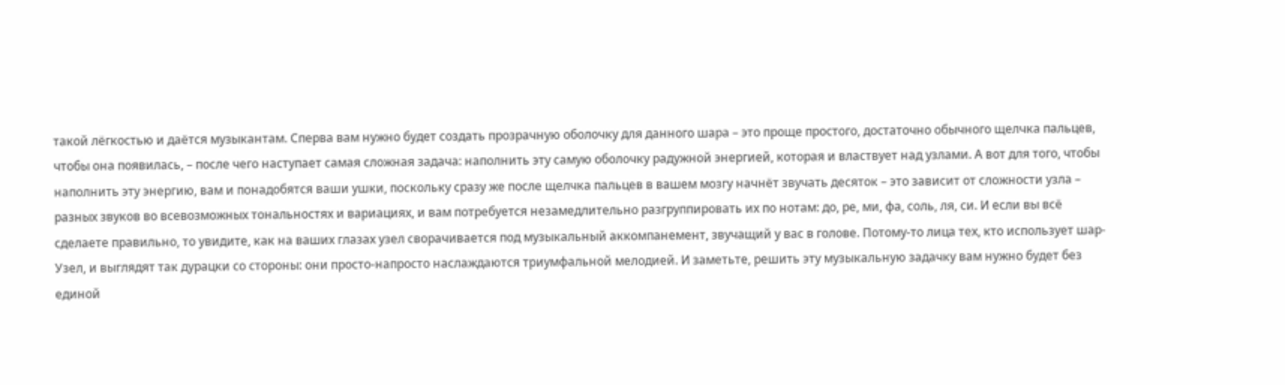такой лёгкостью и даётся музыкантам. Сперва вам нужно будет создать прозрачную оболочку для данного шара – это проще простого, достаточно обычного щелчка пальцев, чтобы она появилась, – после чего наступает самая сложная задача: наполнить эту самую оболочку радужной энергией, которая и властвует над узлами. А вот для того, чтобы наполнить эту энергию, вам и понадобятся ваши ушки, поскольку сразу же после щелчка пальцев в вашем мозгу начнёт звучать десяток – это зависит от сложности узла – разных звуков во всевозможных тональностях и вариациях, и вам потребуется незамедлительно разгруппировать их по нотам: до, ре, ми, фа, соль, ля, си. И если вы всё сделаете правильно, то увидите, как на ваших глазах узел сворачивается под музыкальный аккомпанемент, звучащий у вас в голове. Потому-то лица тех, кто использует шар-Узел, и выглядят так дурацки со стороны: они просто-напросто наслаждаются триумфальной мелодией. И заметьте, решить эту музыкальную задачку вам нужно будет без единой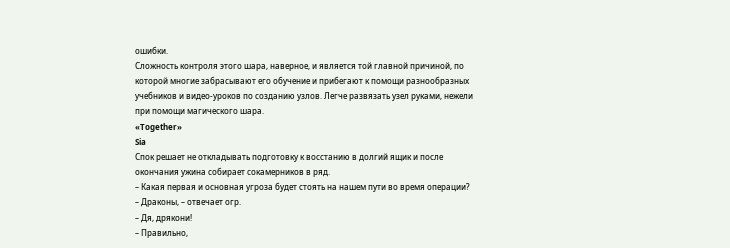ошибки.
Сложность контроля этого шара, наверное, и является той главной причиной, по которой многие забрасывают его обучение и прибегают к помощи разнообразных учебников и видео-уроков по созданию узлов. Легче развязать узел руками, нежели при помощи магического шара.
«Together»
Sia
Спок решает не откладывать подготовку к восстанию в долгий ящик и после окончания ужина собирает сокамерников в ряд.
– Какая первая и основная угроза будет стоять на нашем пути во время операции?
– Драконы, – отвечает огр.
– Дя, дрякони!
– Правильно,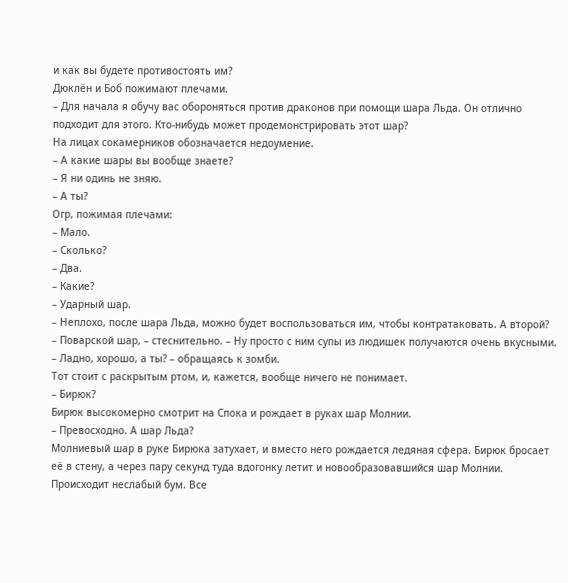и как вы будете противостоять им?
Дюклён и Боб пожимают плечами.
– Для начала я обучу вас обороняться против драконов при помощи шара Льда. Он отлично подходит для этого. Кто-нибудь может продемонстрировать этот шар?
На лицах сокамерников обозначается недоумение.
– А какие шары вы вообще знаете?
– Я ни одинь не зняю.
– А ты?
Огр, пожимая плечами:
– Мало.
– Сколько?
– Два.
– Какие?
– Ударный шар.
– Неплохо, после шара Льда, можно будет воспользоваться им, чтобы контратаковать. А второй?
– Поварской шар, – стеснительно. – Ну просто с ним супы из людишек получаются очень вкусными.
– Ладно, хорошо, а ты? – обращаясь к зомби.
Тот стоит с раскрытым ртом, и, кажется, вообще ничего не понимает.
– Бирюк?
Бирюк высокомерно смотрит на Спока и рождает в руках шар Молнии.
– Превосходно. А шар Льда?
Молниевый шар в руке Бирюка затухает, и вместо него рождается ледяная сфера. Бирюк бросает её в стену, а через пару секунд туда вдогонку летит и новообразовавшийся шар Молнии. Происходит неслабый бум. Все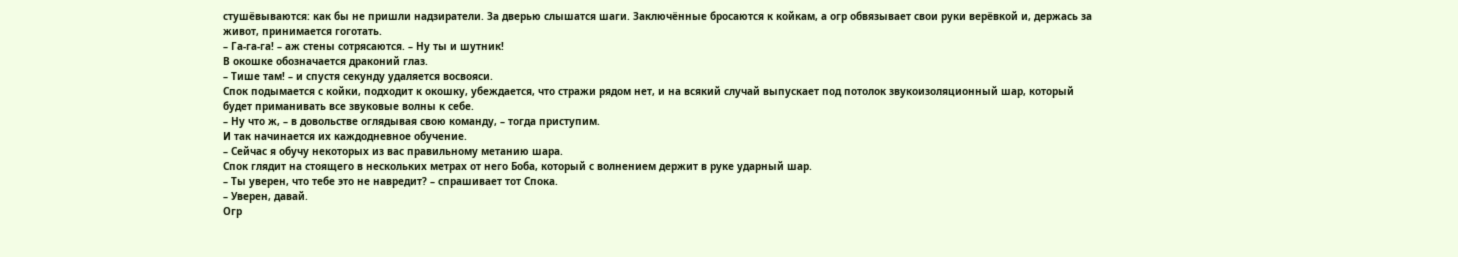стушёвываются: как бы не пришли надзиратели. За дверью слышатся шаги. Заключённые бросаются к койкам, а огр обвязывает свои руки верёвкой и, держась за живот, принимается гоготать.
– Га-га-га! – аж стены сотрясаются. – Ну ты и шутник!
В окошке обозначается драконий глаз.
– Тише там! – и спустя секунду удаляется восвояси.
Спок подымается с койки, подходит к окошку, убеждается, что стражи рядом нет, и на всякий случай выпускает под потолок звукоизоляционный шар, который будет приманивать все звуковые волны к себе.
– Ну что ж, – в довольстве оглядывая свою команду, – тогда приступим.
И так начинается их каждодневное обучение.
– Сейчас я обучу некоторых из вас правильному метанию шара.
Спок глядит на стоящего в нескольких метрах от него Боба, который с волнением держит в руке ударный шар.
– Ты уверен, что тебе это не навредит? – спрашивает тот Спока.
– Уверен, давай.
Огр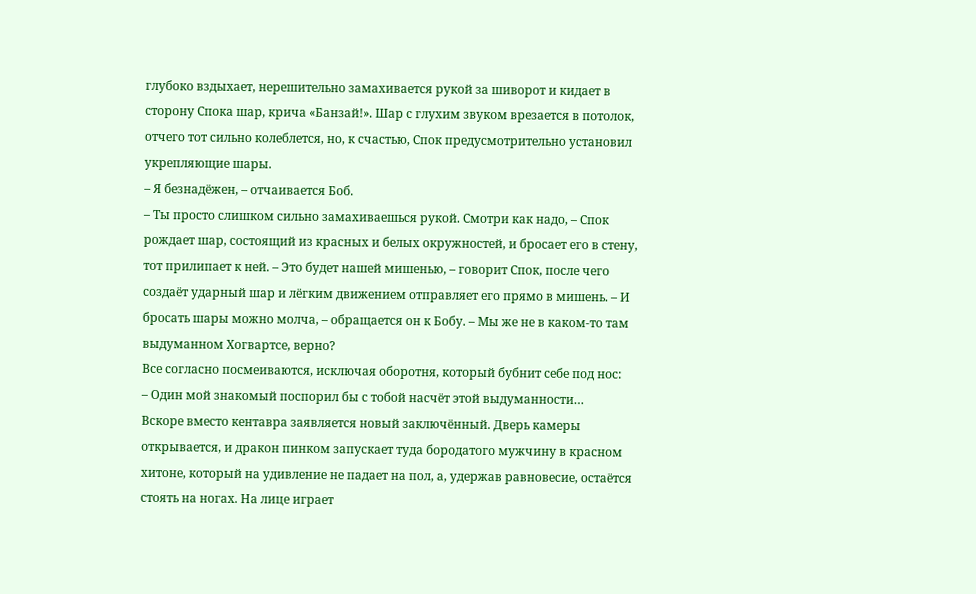глубоко вздыхает, нерешительно замахивается рукой за шиворот и кидает в сторону Спока шар, крича «Банзай!». Шар с глухим звуком врезается в потолок, отчего тот сильно колеблется, но, к счастью, Спок предусмотрительно установил укрепляющие шары.
– Я безнадёжен, – отчаивается Боб.
– Ты просто слишком сильно замахиваешься рукой. Смотри как надо, – Спок рождает шар, состоящий из красных и белых окружностей, и бросает его в стену, тот прилипает к ней. – Это будет нашей мишенью, – говорит Спок, после чего создаёт ударный шар и лёгким движением отправляет его прямо в мишень. – И бросать шары можно молча, – обращается он к Бобу. – Мы же не в каком-то там выдуманном Хогвартсе, верно?
Все согласно посмеиваются, исключая оборотня, который бубнит себе под нос:
– Один мой знакомый поспорил бы с тобой насчёт этой выдуманности…
Вскоре вместо кентавра заявляется новый заключённый. Дверь камеры открывается, и дракон пинком запускает туда бородатого мужчину в красном хитоне, который на удивление не падает на пол, а, удержав равновесие, остаётся стоять на ногах. На лице играет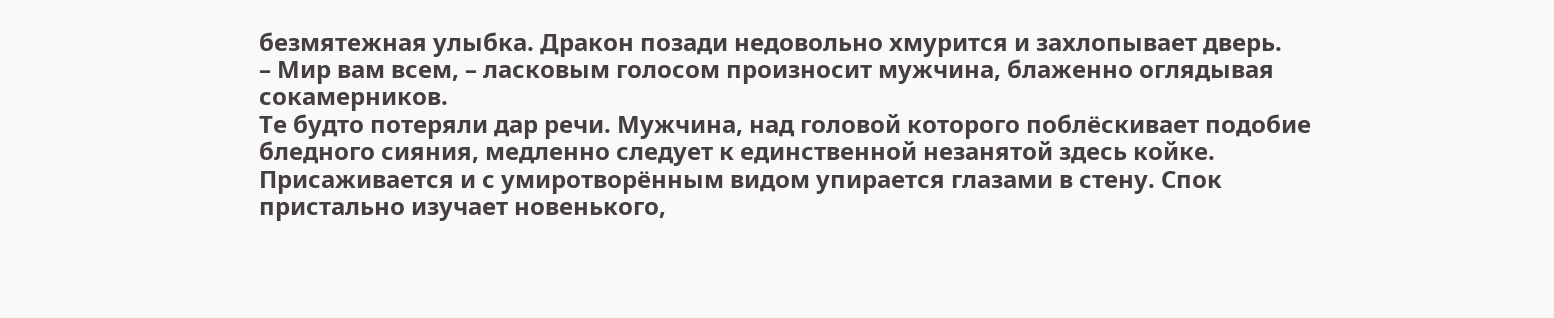безмятежная улыбка. Дракон позади недовольно хмурится и захлопывает дверь.
– Мир вам всем, – ласковым голосом произносит мужчина, блаженно оглядывая сокамерников.
Те будто потеряли дар речи. Мужчина, над головой которого поблёскивает подобие бледного сияния, медленно следует к единственной незанятой здесь койке. Присаживается и с умиротворённым видом упирается глазами в стену. Спок пристально изучает новенького,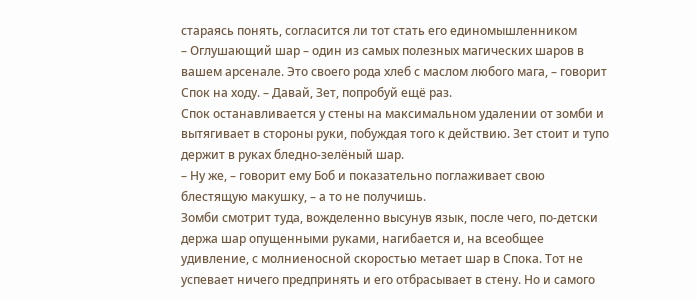стараясь понять, согласится ли тот стать его единомышленником
– Оглушающий шар – один из самых полезных магических шаров в вашем арсенале. Это своего рода хлеб с маслом любого мага, – говорит Спок на ходу. – Давай, Зет, попробуй ещё раз.
Спок останавливается у стены на максимальном удалении от зомби и вытягивает в стороны руки, побуждая того к действию. Зет стоит и тупо держит в руках бледно-зелёный шар.
– Ну же, – говорит ему Боб и показательно поглаживает свою блестящую макушку, – а то не получишь.
Зомби смотрит туда, вожделенно высунув язык, после чего, по-детски держа шар опущенными руками, нагибается и, на всеобщее удивление, с молниеносной скоростью метает шар в Спока. Тот не успевает ничего предпринять и его отбрасывает в стену. Но и самого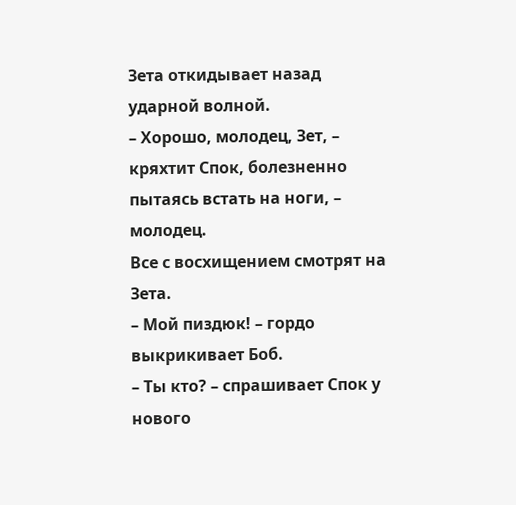Зета откидывает назад ударной волной.
– Хорошо, молодец, Зет, – кряхтит Спок, болезненно пытаясь встать на ноги, – молодец.
Все с восхищением смотрят на Зета.
– Мой пиздюк! – гордо выкрикивает Боб.
– Ты кто? – спрашивает Спок у нового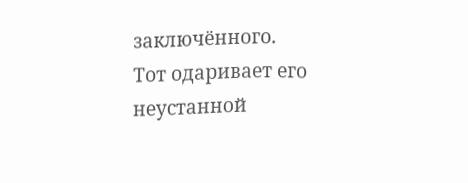заключённого.
Тот одаривает его неустанной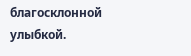благосклонной улыбкой.